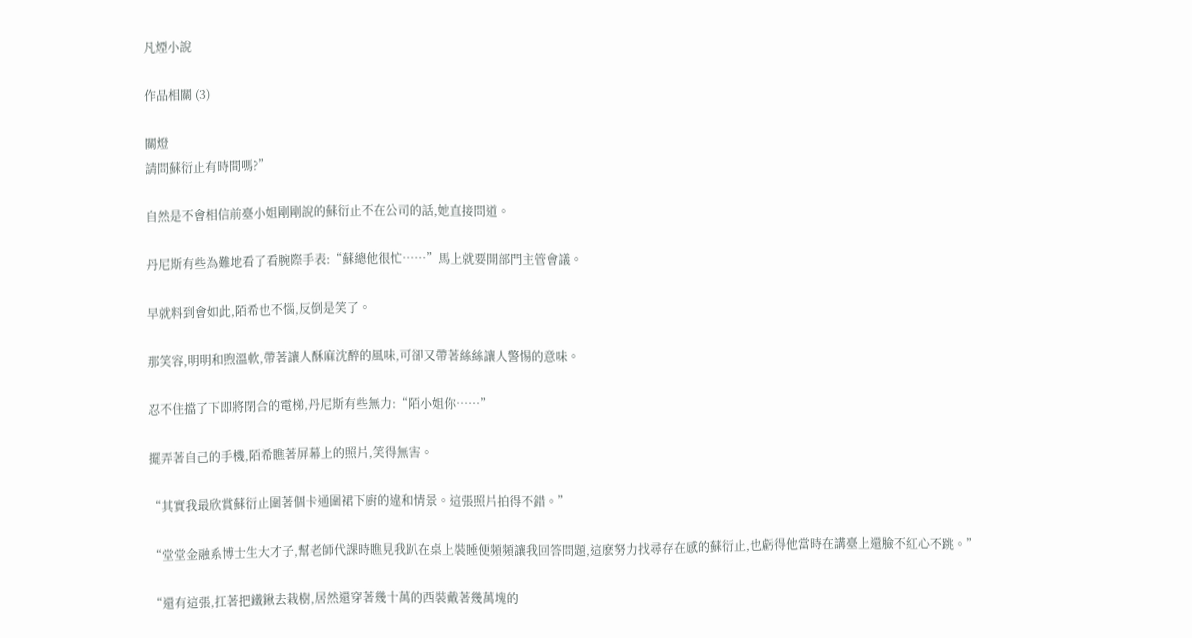凡煙小說

作品相關 (3)

關燈
請問蘇衍止有時間嗎?”

自然是不會相信前臺小姐剛剛說的蘇衍止不在公司的話,她直接問道。

丹尼斯有些為難地看了看腕際手表:“蘇總他很忙……”馬上就要開部門主管會議。

早就料到會如此,陌希也不惱,反倒是笑了。

那笑容,明明和煦溫軟,帶著讓人酥麻沈醉的風味,可卻又帶著絲絲讓人警惕的意味。

忍不住擋了下即將閉合的電梯,丹尼斯有些無力:“陌小姐你……”

擺弄著自己的手機,陌希瞧著屏幕上的照片,笑得無害。

“其實我最欣賞蘇衍止圍著個卡通圍裙下廚的違和情景。這張照片拍得不錯。”

“堂堂金融系博士生大才子,幫老師代課時瞧見我趴在桌上裝睡便頻頻讓我回答問題,這麽努力找尋存在感的蘇衍止,也虧得他當時在講臺上還臉不紅心不跳。”

“還有這張,扛著把鐵鍬去栽樹,居然還穿著幾十萬的西裝戴著幾萬塊的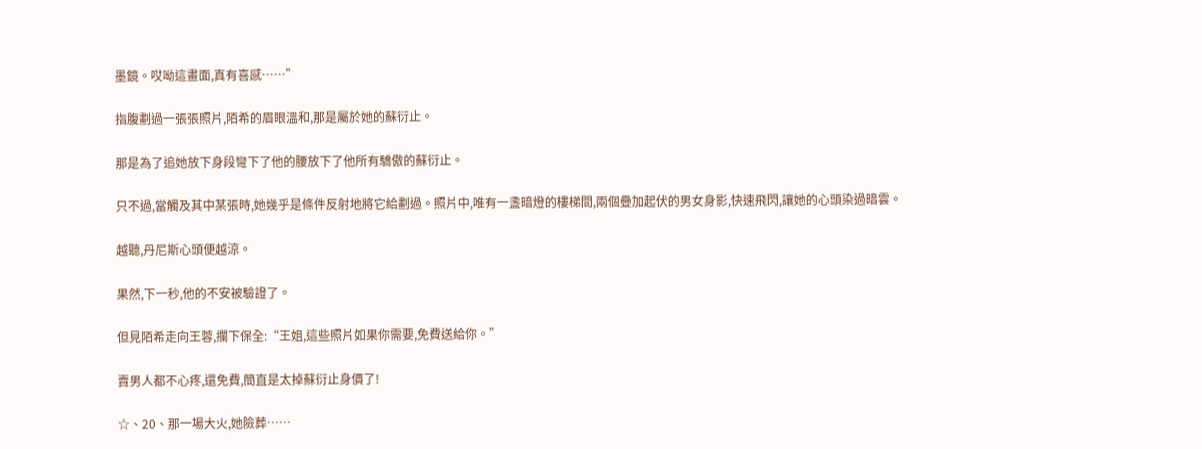墨鏡。哎呦這畫面,真有喜感……”

指腹劃過一張張照片,陌希的眉眼溫和,那是屬於她的蘇衍止。

那是為了追她放下身段彎下了他的腰放下了他所有驕傲的蘇衍止。

只不過,當觸及其中某張時,她幾乎是條件反射地將它給劃過。照片中,唯有一盞暗燈的樓梯間,兩個疊加起伏的男女身影,快速飛閃,讓她的心頭染過暗雲。

越聽,丹尼斯心頭便越涼。

果然,下一秒,他的不安被驗證了。

但見陌希走向王蓉,攔下保全:“王姐,這些照片如果你需要,免費送給你。”

賣男人都不心疼,還免費,簡直是太掉蘇衍止身價了!

☆、20、那一場大火,她險葬……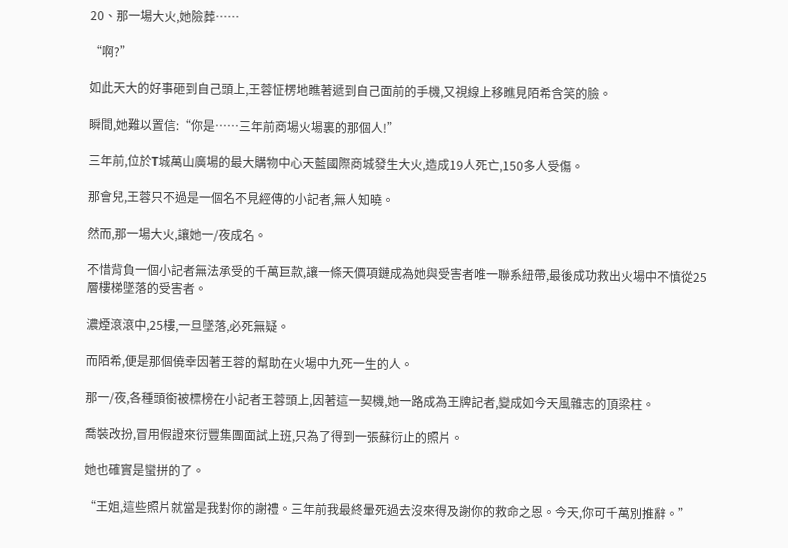20、那一場大火,她險葬……

“啊?”

如此天大的好事砸到自己頭上,王蓉怔楞地瞧著遞到自己面前的手機,又視線上移瞧見陌希含笑的臉。

瞬間,她難以置信:“你是……三年前商場火場裏的那個人!”

三年前,位於T城萬山廣場的最大購物中心天藍國際商城發生大火,造成19人死亡,150多人受傷。

那會兒,王蓉只不過是一個名不見經傳的小記者,無人知曉。

然而,那一場大火,讓她一/夜成名。

不惜背負一個小記者無法承受的千萬巨款,讓一條天價項鏈成為她與受害者唯一聯系紐帶,最後成功救出火場中不慎從25層樓梯墜落的受害者。

濃煙滾滾中,25樓,一旦墜落,必死無疑。

而陌希,便是那個僥幸因著王蓉的幫助在火場中九死一生的人。

那一/夜,各種頭銜被標榜在小記者王蓉頭上,因著這一契機,她一路成為王牌記者,變成如今天風雜志的頂梁柱。

喬裝改扮,冒用假證來衍豐集團面試上班,只為了得到一張蘇衍止的照片。

她也確實是蠻拼的了。

“王姐,這些照片就當是我對你的謝禮。三年前我最終暈死過去沒來得及謝你的救命之恩。今天,你可千萬別推辭。”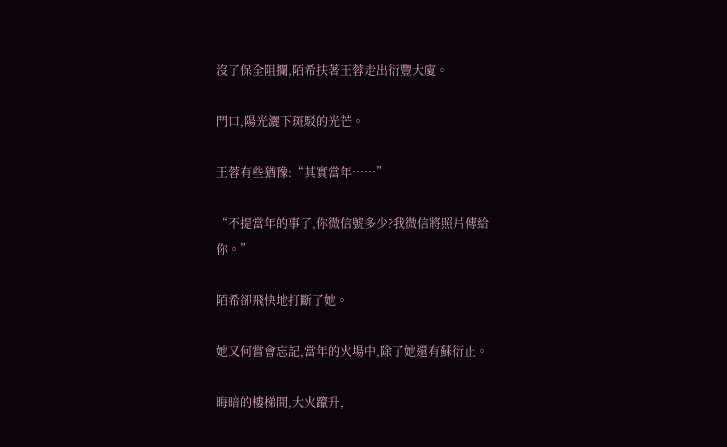沒了保全阻攔,陌希扶著王蓉走出衍豐大廈。

門口,陽光灑下斑駁的光芒。

王蓉有些猶豫:“其實當年……”

“不提當年的事了,你微信號多少?我微信將照片傳給你。”

陌希卻飛快地打斷了她。

她又何嘗會忘記,當年的火場中,除了她還有蘇衍止。

晦暗的樓梯間,大火躥升,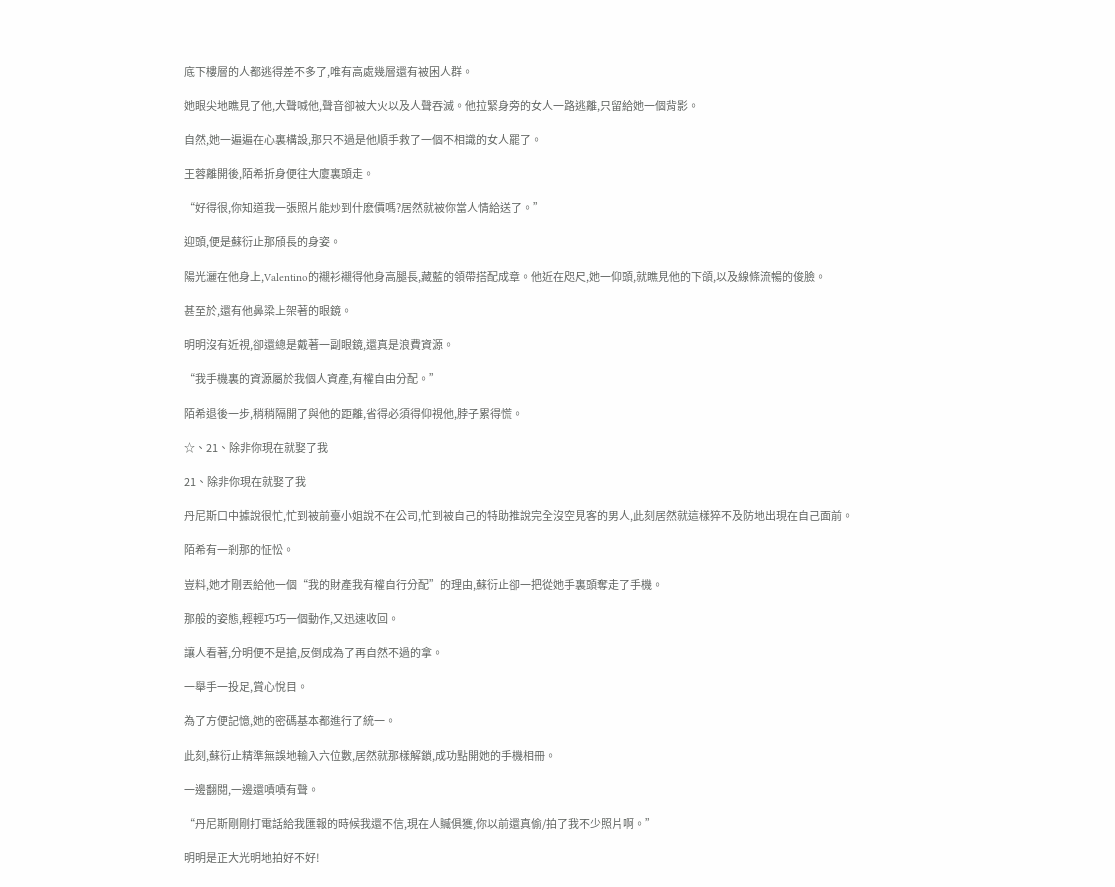底下樓層的人都逃得差不多了,唯有高處幾層還有被困人群。

她眼尖地瞧見了他,大聲喊他,聲音卻被大火以及人聲吞滅。他拉緊身旁的女人一路逃離,只留給她一個背影。

自然,她一遍遍在心裏構設,那只不過是他順手救了一個不相識的女人罷了。

王蓉離開後,陌希折身便往大廈裏頭走。

“好得很,你知道我一張照片能炒到什麽價嗎?居然就被你當人情給送了。”

迎頭,便是蘇衍止那頎長的身姿。

陽光灑在他身上,Valentino的襯衫襯得他身高腿長,藏藍的領帶搭配成章。他近在咫尺,她一仰頭,就瞧見他的下頜,以及線條流暢的俊臉。

甚至於,還有他鼻梁上架著的眼鏡。

明明沒有近視,卻還總是戴著一副眼鏡,還真是浪費資源。

“我手機裏的資源屬於我個人資產,有權自由分配。”

陌希退後一步,稍稍隔開了與他的距離,省得必須得仰視他,脖子累得慌。

☆、21、除非你現在就娶了我

21、除非你現在就娶了我

丹尼斯口中據說很忙,忙到被前臺小姐說不在公司,忙到被自己的特助推說完全沒空見客的男人,此刻居然就這樣猝不及防地出現在自己面前。

陌希有一剎那的怔忪。

豈料,她才剛丟給他一個“我的財產我有權自行分配”的理由,蘇衍止卻一把從她手裏頭奪走了手機。

那般的姿態,輕輕巧巧一個動作,又迅速收回。

讓人看著,分明便不是搶,反倒成為了再自然不過的拿。

一舉手一投足,賞心悅目。

為了方便記憶,她的密碼基本都進行了統一。

此刻,蘇衍止精準無誤地輸入六位數,居然就那樣解鎖,成功點開她的手機相冊。

一邊翻閱,一邊還嘖嘖有聲。

“丹尼斯剛剛打電話給我匯報的時候我還不信,現在人贓俱獲,你以前還真偷/拍了我不少照片啊。”

明明是正大光明地拍好不好!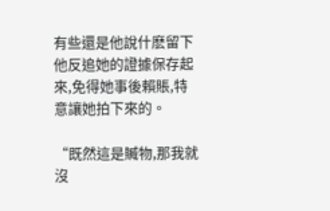有些還是他說什麽留下他反追她的證據保存起來,免得她事後賴賬,特意讓她拍下來的。

“既然這是贓物,那我就沒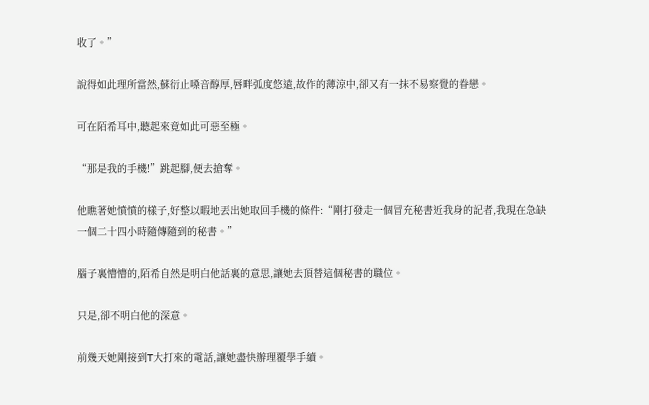收了。”

說得如此理所當然,蘇衍止嗓音醇厚,唇畔弧度悠遠,故作的薄涼中,卻又有一抹不易察覺的眷戀。

可在陌希耳中,聽起來竟如此可惡至極。

“那是我的手機!”跳起腳,便去搶奪。

他瞧著她憤憤的樣子,好整以暇地丟出她取回手機的條件:“剛打發走一個冒充秘書近我身的記者,我現在急缺一個二十四小時隨傳隨到的秘書。”

腦子裏懵懵的,陌希自然是明白他話裏的意思,讓她去頂替這個秘書的職位。

只是,卻不明白他的深意。

前幾天她剛接到T大打來的電話,讓她盡快辦理覆學手續。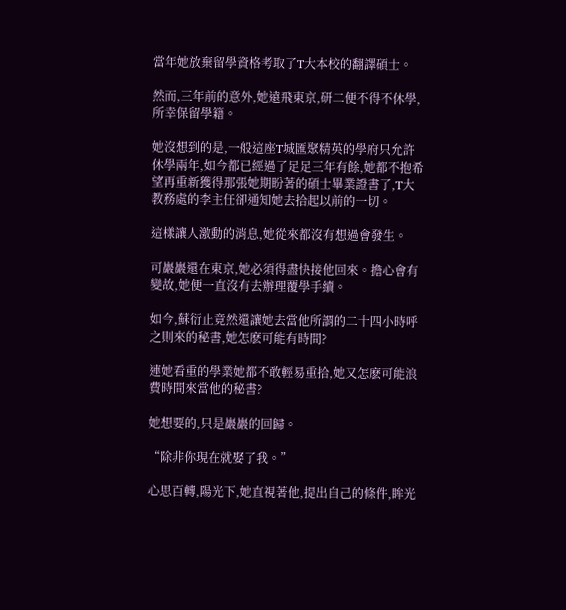當年她放棄留學資格考取了T大本校的翻譯碩士。

然而,三年前的意外,她遠飛東京,研二便不得不休學,所幸保留學籍。

她沒想到的是,一般這座T城匯聚精英的學府只允許休學兩年,如今都已經過了足足三年有餘,她都不抱希望再重新獲得那張她期盼著的碩士畢業證書了,T大教務處的李主任卻通知她去拾起以前的一切。

這樣讓人激動的消息,她從來都沒有想過會發生。

可巖巖還在東京,她必須得盡快接他回來。擔心會有變故,她便一直沒有去辦理覆學手續。

如今,蘇衍止竟然還讓她去當他所謂的二十四小時呼之則來的秘書,她怎麽可能有時間?

連她看重的學業她都不敢輕易重拾,她又怎麽可能浪費時間來當他的秘書?

她想要的,只是巖巖的回歸。

“除非你現在就娶了我。”

心思百轉,陽光下,她直視著他,提出自己的條件,眸光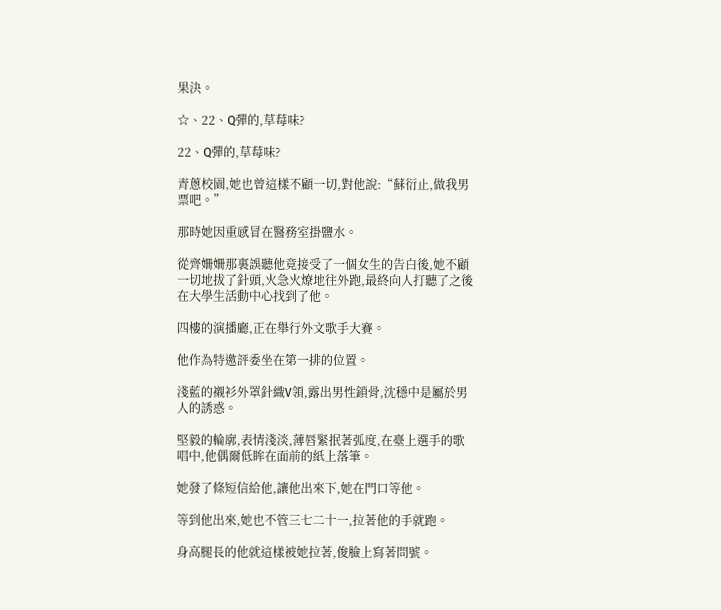果決。

☆、22、Q彈的,草莓味?

22、Q彈的,草莓味?

青蔥校園,她也曾這樣不顧一切,對他說:“蘇衍止,做我男票吧。”

那時她因重感冒在醫務室掛鹽水。

從齊姍姍那裏誤聽他竟接受了一個女生的告白後,她不顧一切地拔了針頭,火急火燎地往外跑,最終向人打聽了之後在大學生活動中心找到了他。

四樓的演播廳,正在舉行外文歌手大賽。

他作為特邀評委坐在第一排的位置。

淺藍的襯衫外罩針織V領,露出男性鎖骨,沈穩中是屬於男人的誘惑。

堅毅的輪廓,表情淺淡,薄唇緊抿著弧度,在臺上選手的歌唱中,他偶爾低眸在面前的紙上落筆。

她發了條短信給他,讓他出來下,她在門口等他。

等到他出來,她也不管三七二十一,拉著他的手就跑。

身高腿長的他就這樣被她拉著,俊臉上寫著問號。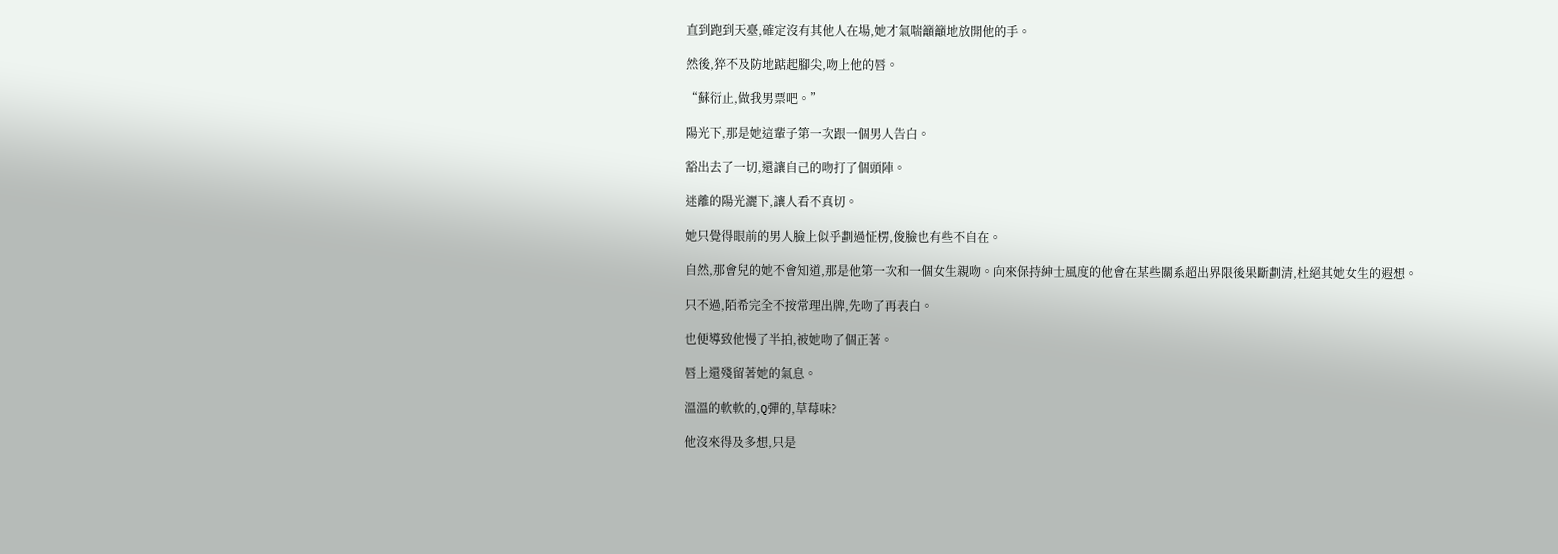直到跑到天臺,確定沒有其他人在場,她才氣喘籲籲地放開他的手。

然後,猝不及防地踮起腳尖,吻上他的唇。

“蘇衍止,做我男票吧。”

陽光下,那是她這輩子第一次跟一個男人告白。

豁出去了一切,還讓自己的吻打了個頭陣。

迷離的陽光灑下,讓人看不真切。

她只覺得眼前的男人臉上似乎劃過怔楞,俊臉也有些不自在。

自然,那會兒的她不會知道,那是他第一次和一個女生親吻。向來保持紳士風度的他會在某些關系超出界限後果斷劃清,杜絕其她女生的遐想。

只不過,陌希完全不按常理出牌,先吻了再表白。

也便導致他慢了半拍,被她吻了個正著。

唇上還殘留著她的氣息。

溫溫的軟軟的,Q彈的,草莓味?

他沒來得及多想,只是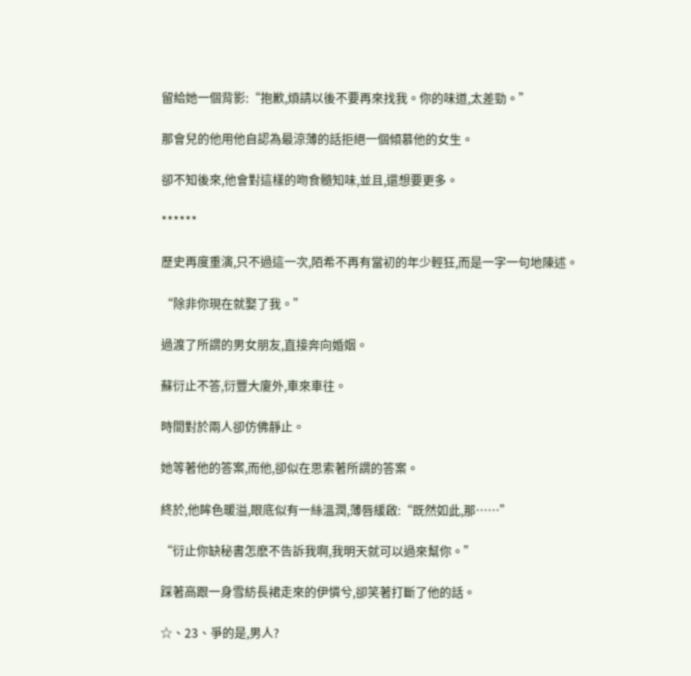留給她一個背影:“抱歉,煩請以後不要再來找我。你的味道,太差勁。”

那會兒的他用他自認為最涼薄的話拒絕一個傾慕他的女生。

卻不知後來,他會對這樣的吻食髓知味,並且,還想要更多。

******

歷史再度重演,只不過這一次,陌希不再有當初的年少輕狂,而是一字一句地陳述。

“除非你現在就娶了我。”

過渡了所謂的男女朋友,直接奔向婚姻。

蘇衍止不答,衍豐大廈外,車來車往。

時間對於兩人卻仿佛靜止。

她等著他的答案,而他,卻似在思索著所謂的答案。

終於,他眸色暖溢,眼底似有一絲溫潤,薄唇緩啟:“既然如此,那……”

“衍止你缺秘書怎麽不告訴我啊,我明天就可以過來幫你。”

踩著高跟一身雪紡長裙走來的伊憐兮,卻笑著打斷了他的話。

☆、23、爭的是,男人?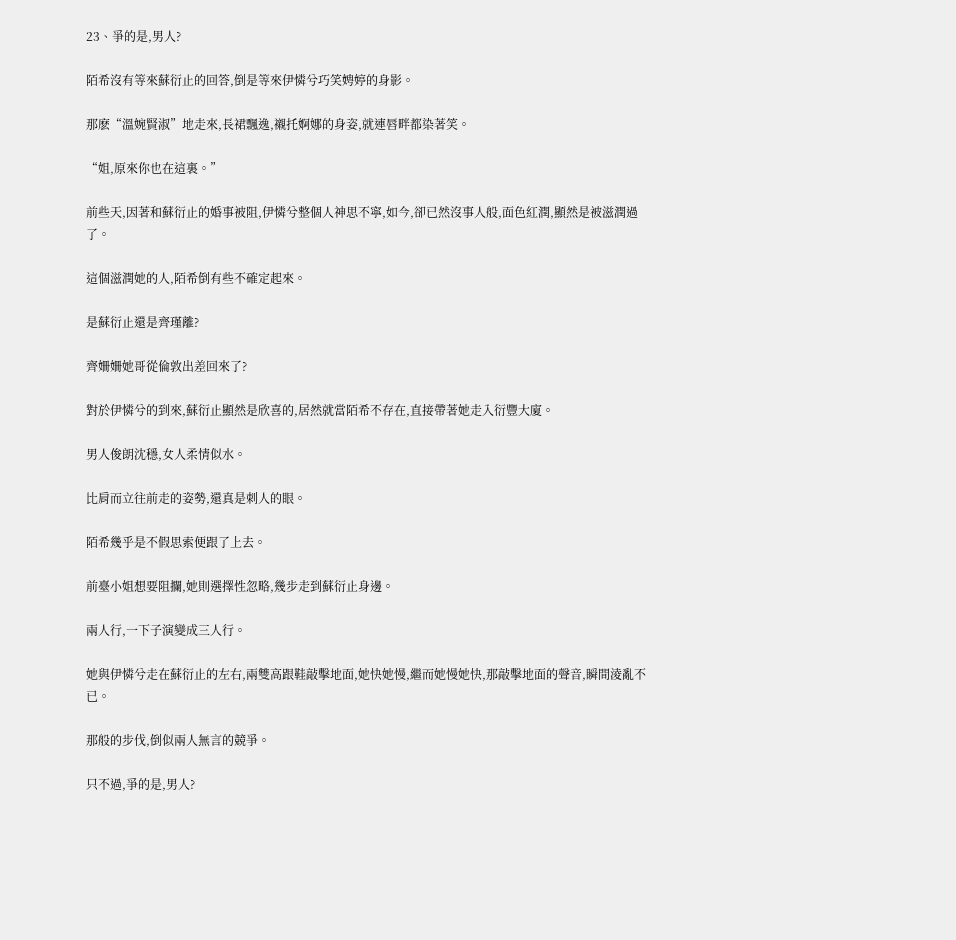23、爭的是,男人?

陌希沒有等來蘇衍止的回答,倒是等來伊憐兮巧笑娉婷的身影。

那麽“溫婉賢淑”地走來,長裙飄逸,襯托婀娜的身姿,就連唇畔都染著笑。

“姐,原來你也在這裏。”

前些天,因著和蘇衍止的婚事被阻,伊憐兮整個人神思不寧,如今,卻已然沒事人般,面色紅潤,顯然是被滋潤過了。

這個滋潤她的人,陌希倒有些不確定起來。

是蘇衍止還是齊瑾離?

齊姍姍她哥從倫敦出差回來了?

對於伊憐兮的到來,蘇衍止顯然是欣喜的,居然就當陌希不存在,直接帶著她走入衍豐大廈。

男人俊朗沈穩,女人柔情似水。

比肩而立往前走的姿勢,還真是刺人的眼。

陌希幾乎是不假思索便跟了上去。

前臺小姐想要阻攔,她則選擇性忽略,幾步走到蘇衍止身邊。

兩人行,一下子演變成三人行。

她與伊憐兮走在蘇衍止的左右,兩雙高跟鞋敲擊地面,她快她慢,繼而她慢她快,那敲擊地面的聲音,瞬間淩亂不已。

那般的步伐,倒似兩人無言的競爭。

只不過,爭的是,男人?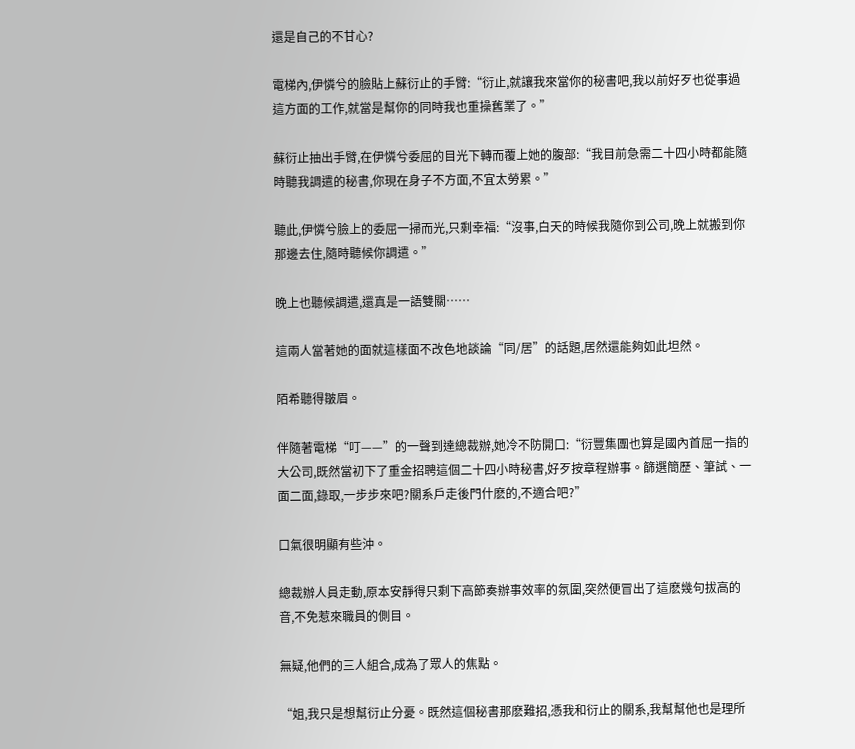還是自己的不甘心?

電梯內,伊憐兮的臉貼上蘇衍止的手臂:“衍止,就讓我來當你的秘書吧,我以前好歹也從事過這方面的工作,就當是幫你的同時我也重操舊業了。”

蘇衍止抽出手臂,在伊憐兮委屈的目光下轉而覆上她的腹部:“我目前急需二十四小時都能隨時聽我調遣的秘書,你現在身子不方面,不宜太勞累。”

聽此,伊憐兮臉上的委屈一掃而光,只剩幸福:“沒事,白天的時候我隨你到公司,晚上就搬到你那邊去住,隨時聽候你調遣。”

晚上也聽候調遣,還真是一語雙關……

這兩人當著她的面就這樣面不改色地談論“同/居”的話題,居然還能夠如此坦然。

陌希聽得皺眉。

伴隨著電梯“叮——”的一聲到達總裁辦,她冷不防開口:“衍豐集團也算是國內首屈一指的大公司,既然當初下了重金招聘這個二十四小時秘書,好歹按章程辦事。篩選簡歷、筆試、一面二面,錄取,一步步來吧?關系戶走後門什麽的,不適合吧?”

口氣很明顯有些沖。

總裁辦人員走動,原本安靜得只剩下高節奏辦事效率的氛圍,突然便冒出了這麽幾句拔高的音,不免惹來職員的側目。

無疑,他們的三人組合,成為了眾人的焦點。

“姐,我只是想幫衍止分憂。既然這個秘書那麽難招,憑我和衍止的關系,我幫幫他也是理所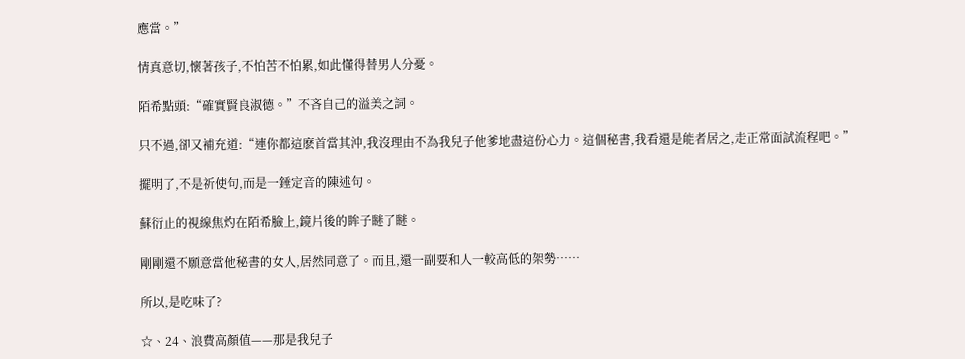應當。”

情真意切,懷著孩子,不怕苦不怕累,如此懂得替男人分憂。

陌希點頭:“確實賢良淑德。”不吝自己的溢美之詞。

只不過,卻又補充道:“連你都這麽首當其沖,我沒理由不為我兒子他爹地盡這份心力。這個秘書,我看還是能者居之,走正常面試流程吧。”

擺明了,不是祈使句,而是一錘定音的陳述句。

蘇衍止的視線焦灼在陌希臉上,鏡片後的眸子瞇了瞇。

剛剛還不願意當他秘書的女人,居然同意了。而且,還一副要和人一較高低的架勢……

所以,是吃味了?

☆、24、浪費高顏值——那是我兒子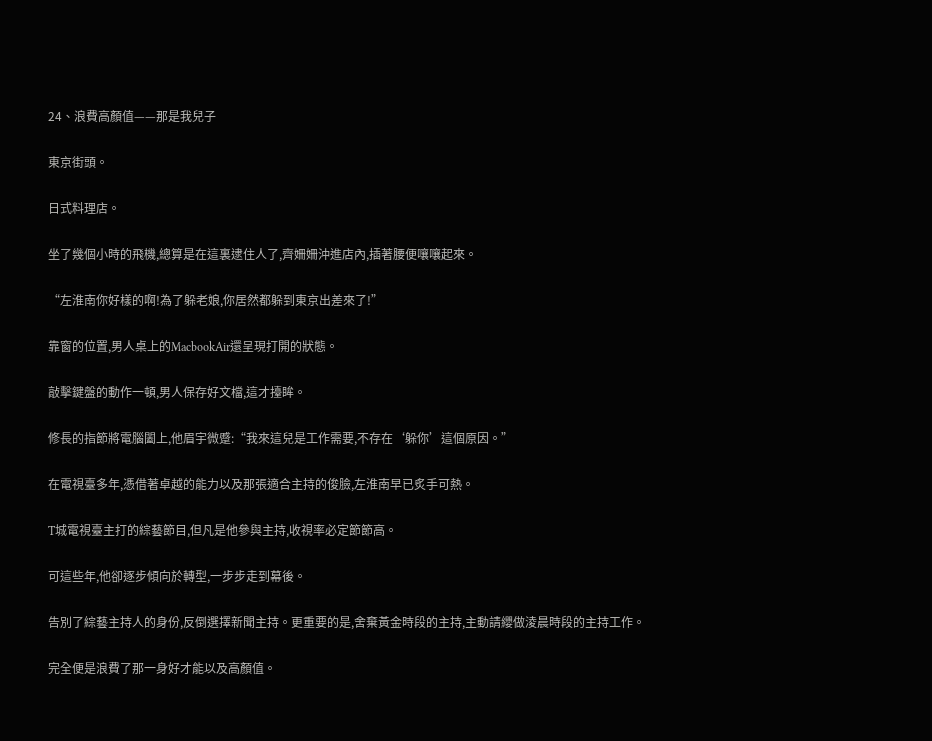24、浪費高顏值——那是我兒子

東京街頭。

日式料理店。

坐了幾個小時的飛機,總算是在這裏逮住人了,齊姍姍沖進店內,插著腰便嚷嚷起來。

“左淮南你好樣的啊!為了躲老娘,你居然都躲到東京出差來了!”

靠窗的位置,男人桌上的MacbookAir還呈現打開的狀態。

敲擊鍵盤的動作一頓,男人保存好文檔,這才擡眸。

修長的指節將電腦闔上,他眉宇微蹙:“我來這兒是工作需要,不存在‘躲你’這個原因。”

在電視臺多年,憑借著卓越的能力以及那張適合主持的俊臉,左淮南早已炙手可熱。

T城電視臺主打的綜藝節目,但凡是他參與主持,收視率必定節節高。

可這些年,他卻逐步傾向於轉型,一步步走到幕後。

告別了綜藝主持人的身份,反倒選擇新聞主持。更重要的是,舍棄黃金時段的主持,主動請纓做淩晨時段的主持工作。

完全便是浪費了那一身好才能以及高顏值。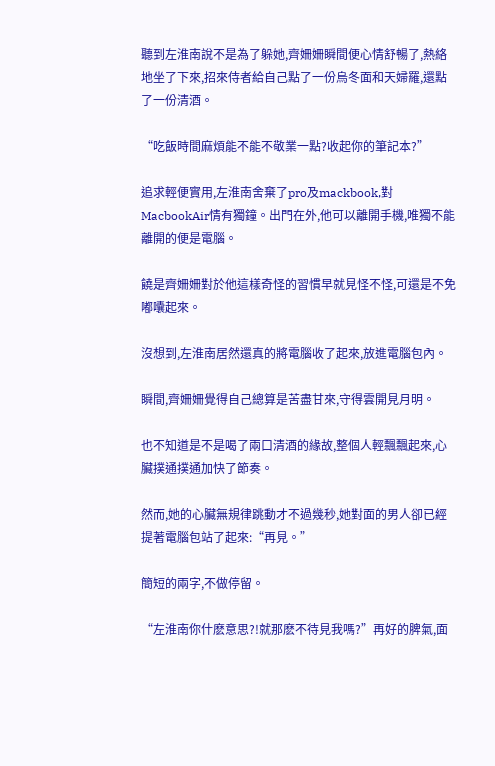聽到左淮南說不是為了躲她,齊姍姍瞬間便心情舒暢了,熱絡地坐了下來,招來侍者給自己點了一份烏冬面和天婦羅,還點了一份清酒。

“吃飯時間麻煩能不能不敬業一點?收起你的筆記本?”

追求輕便實用,左淮南舍棄了pro及mackbook,對MacbookAir情有獨鐘。出門在外,他可以離開手機,唯獨不能離開的便是電腦。

饒是齊姍姍對於他這樣奇怪的習慣早就見怪不怪,可還是不免嘟囔起來。

沒想到,左淮南居然還真的將電腦收了起來,放進電腦包內。

瞬間,齊姍姍覺得自己總算是苦盡甘來,守得雲開見月明。

也不知道是不是喝了兩口清酒的緣故,整個人輕飄飄起來,心臟撲通撲通加快了節奏。

然而,她的心臟無規律跳動才不過幾秒,她對面的男人卻已經提著電腦包站了起來:“再見。”

簡短的兩字,不做停留。

“左淮南你什麽意思?!就那麽不待見我嗎?”再好的脾氣,面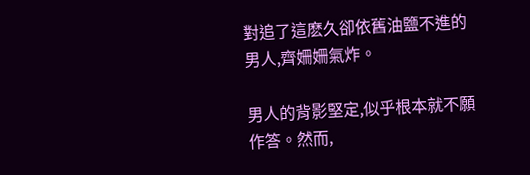對追了這麽久卻依舊油鹽不進的男人,齊姍姍氣炸。

男人的背影堅定,似乎根本就不願作答。然而,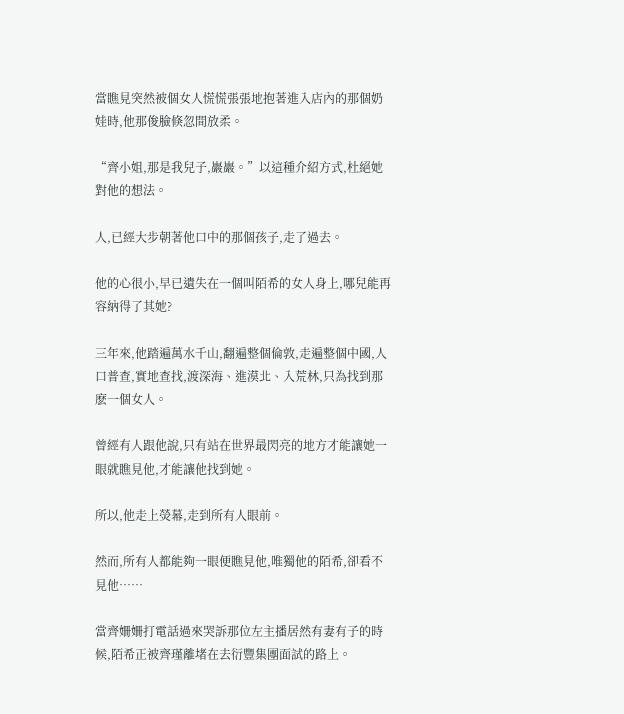當瞧見突然被個女人慌慌張張地抱著進入店內的那個奶娃時,他那俊臉倏忽間放柔。

“齊小姐,那是我兒子,巖巖。”以這種介紹方式,杜絕她對他的想法。

人,已經大步朝著他口中的那個孩子,走了過去。

他的心很小,早已遺失在一個叫陌希的女人身上,哪兒能再容納得了其她?

三年來,他踏遍萬水千山,翻遍整個倫敦,走遍整個中國,人口普查,實地查找,渡深海、進漠北、入荒林,只為找到那麽一個女人。

曾經有人跟他說,只有站在世界最閃亮的地方才能讓她一眼就瞧見他,才能讓他找到她。

所以,他走上熒幕,走到所有人眼前。

然而,所有人都能夠一眼便瞧見他,唯獨他的陌希,卻看不見他……

當齊姍姍打電話過來哭訴那位左主播居然有妻有子的時候,陌希正被齊瑾離堵在去衍豐集團面試的路上。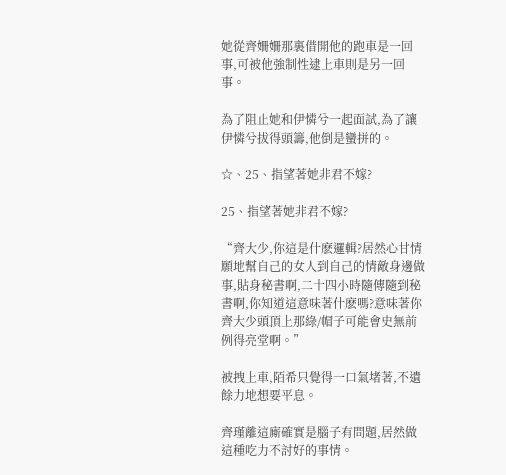她從齊姍姍那裏借開他的跑車是一回事,可被他強制性逮上車則是另一回事。

為了阻止她和伊憐兮一起面試,為了讓伊憐兮拔得頭籌,他倒是蠻拼的。

☆、25、指望著她非君不嫁?

25、指望著她非君不嫁?

“齊大少,你這是什麽邏輯?居然心甘情願地幫自己的女人到自己的情敵身邊做事,貼身秘書啊,二十四小時隨傳隨到秘書啊,你知道這意味著什麽嗎?意味著你齊大少頭頂上那綠/帽子可能會史無前例得亮堂啊。”

被拽上車,陌希只覺得一口氣堵著,不遺餘力地想要平息。

齊瑾離這廝確實是腦子有問題,居然做這種吃力不討好的事情。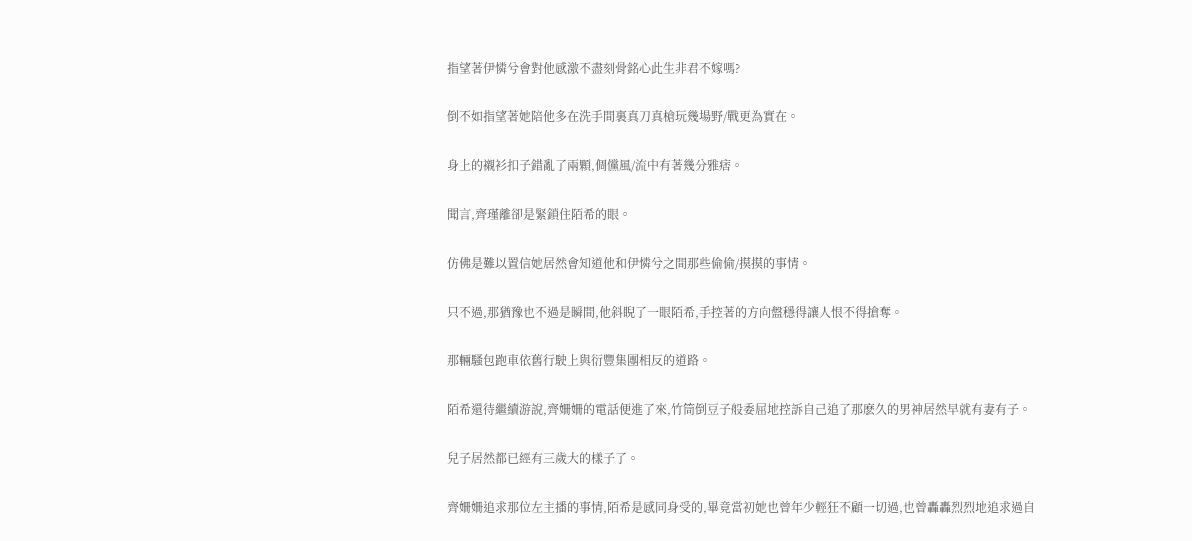指望著伊憐兮會對他感激不盡刻骨銘心此生非君不嫁嗎?

倒不如指望著她陪他多在洗手間裏真刀真槍玩幾場野/戰更為實在。

身上的襯衫扣子錯亂了兩顆,倜儻風/流中有著幾分雅痞。

聞言,齊瑾離卻是緊鎖住陌希的眼。

仿佛是難以置信她居然會知道他和伊憐兮之間那些偷偷/摸摸的事情。

只不過,那猶豫也不過是瞬間,他斜睨了一眼陌希,手控著的方向盤穩得讓人恨不得搶奪。

那輛騷包跑車依舊行駛上與衍豐集團相反的道路。

陌希還待繼續游說,齊姍姍的電話便進了來,竹筒倒豆子般委屈地控訴自己追了那麽久的男神居然早就有妻有子。

兒子居然都已經有三歲大的樣子了。

齊姍姍追求那位左主播的事情,陌希是感同身受的,畢竟當初她也曾年少輕狂不顧一切過,也曾轟轟烈烈地追求過自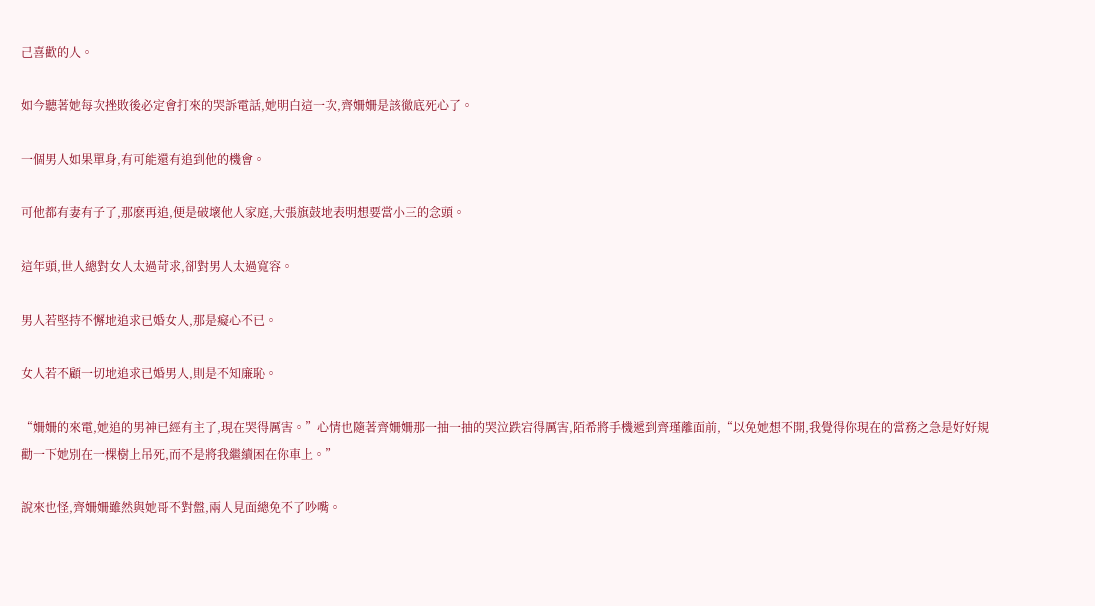己喜歡的人。

如今聽著她每次挫敗後必定會打來的哭訴電話,她明白這一次,齊姍姍是該徹底死心了。

一個男人如果單身,有可能還有追到他的機會。

可他都有妻有子了,那麽再追,便是破壞他人家庭,大張旗鼓地表明想要當小三的念頭。

這年頭,世人總對女人太過苛求,卻對男人太過寬容。

男人若堅持不懈地追求已婚女人,那是癡心不已。

女人若不顧一切地追求已婚男人,則是不知廉恥。

“姍姍的來電,她追的男神已經有主了,現在哭得厲害。”心情也隨著齊姍姍那一抽一抽的哭泣跌宕得厲害,陌希將手機遞到齊瑾離面前,“以免她想不開,我覺得你現在的當務之急是好好規勸一下她別在一棵樹上吊死,而不是將我繼續困在你車上。”

說來也怪,齊姍姍雖然與她哥不對盤,兩人見面總免不了吵嘴。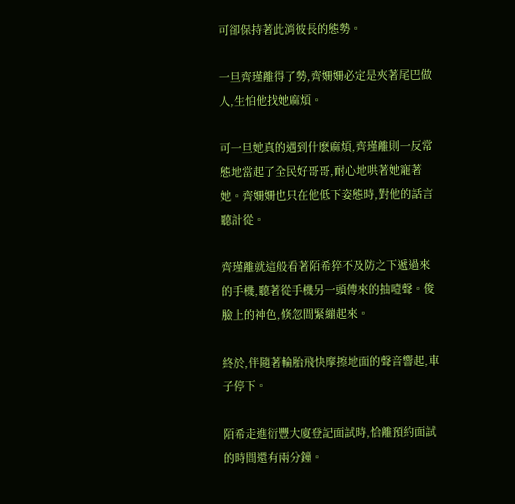可卻保持著此消彼長的態勢。

一旦齊瑾離得了勢,齊姍姍必定是夾著尾巴做人,生怕他找她麻煩。

可一旦她真的遇到什麽麻煩,齊瑾離則一反常態地當起了全民好哥哥,耐心地哄著她寵著她。齊姍姍也只在他低下姿態時,對他的話言聽計從。

齊瑾離就這般看著陌希猝不及防之下遞過來的手機,聽著從手機另一頭傳來的抽噎聲。俊臉上的神色,倏忽間緊繃起來。

終於,伴隨著輪胎飛快摩擦地面的聲音響起,車子停下。

陌希走進衍豐大廈登記面試時,恰離預約面試的時間還有兩分鐘。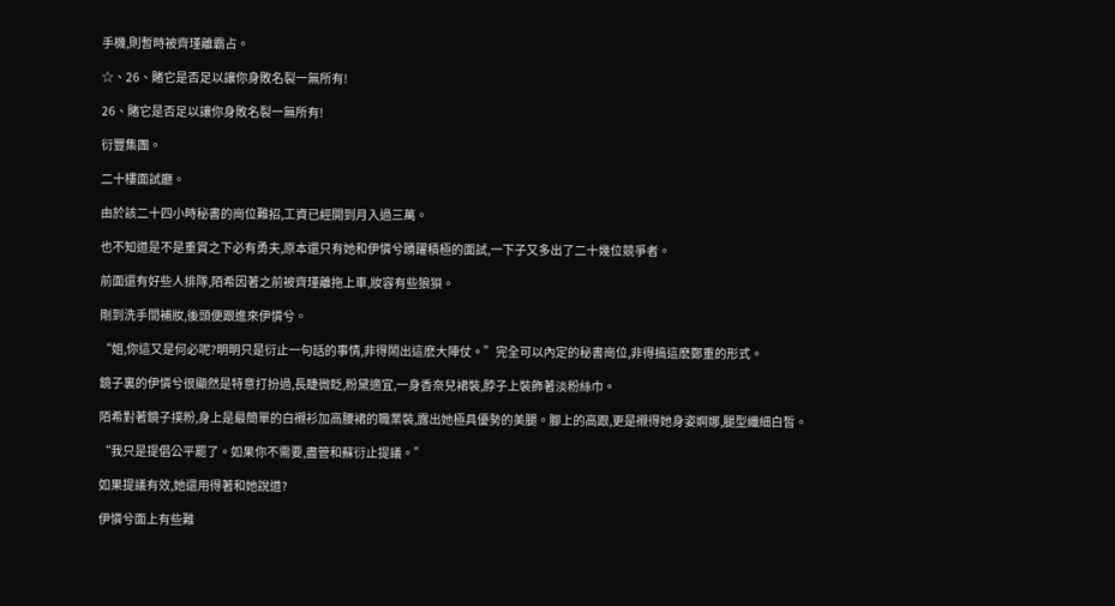手機,則暫時被齊瑾離霸占。

☆、26、賭它是否足以讓你身敗名裂一無所有!

26、賭它是否足以讓你身敗名裂一無所有!

衍豐集團。

二十樓面試廳。

由於該二十四小時秘書的崗位難招,工資已經開到月入過三萬。

也不知道是不是重賞之下必有勇夫,原本還只有她和伊憐兮踴躍積極的面試,一下子又多出了二十幾位競爭者。

前面還有好些人排隊,陌希因著之前被齊瑾離拖上車,妝容有些狼狽。

剛到洗手間補妝,後頭便跟進來伊憐兮。

“姐,你這又是何必呢?明明只是衍止一句話的事情,非得鬧出這麽大陣仗。”完全可以內定的秘書崗位,非得搞這麽鄭重的形式。

鏡子裏的伊憐兮很顯然是特意打扮過,長睫微眨,粉黛適宜,一身香奈兒裙裝,脖子上裝飾著淡粉絲巾。

陌希對著鏡子撲粉,身上是最簡單的白襯衫加高腰裙的職業裝,露出她極具優勢的美腿。腳上的高跟,更是襯得她身姿婀娜,腿型纖細白皙。

“我只是提倡公平罷了。如果你不需要,盡管和蘇衍止提議。”

如果提議有效,她還用得著和她說道?

伊憐兮面上有些難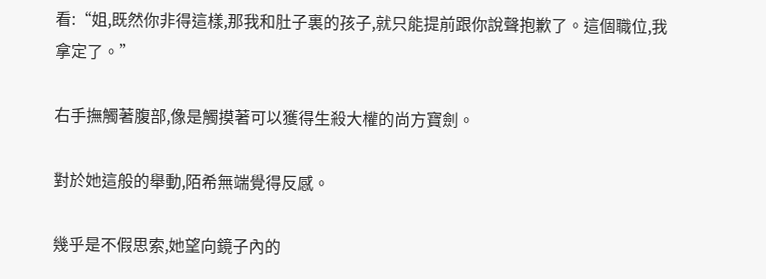看:“姐,既然你非得這樣,那我和肚子裏的孩子,就只能提前跟你說聲抱歉了。這個職位,我拿定了。”

右手撫觸著腹部,像是觸摸著可以獲得生殺大權的尚方寶劍。

對於她這般的舉動,陌希無端覺得反感。

幾乎是不假思索,她望向鏡子內的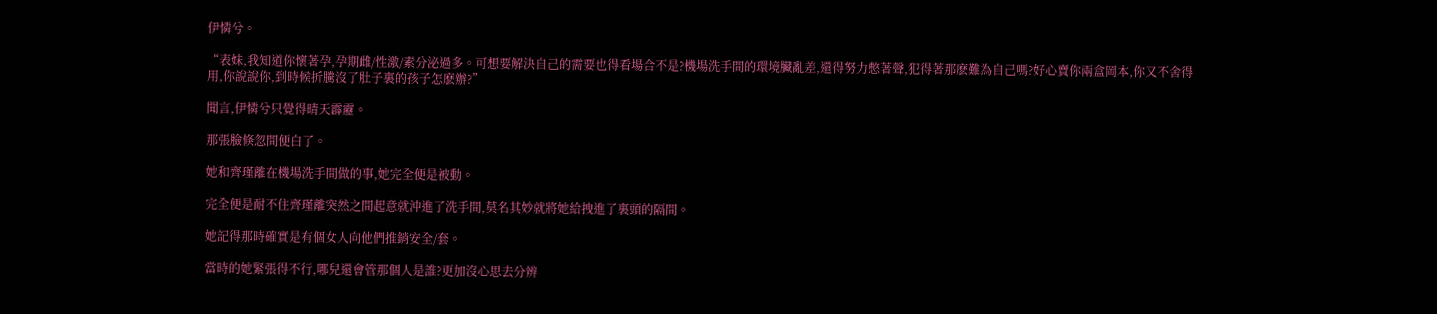伊憐兮。

“表妹,我知道你懷著孕,孕期雌/性激/素分泌過多。可想要解決自己的需要也得看場合不是?機場洗手間的環境臟亂差,還得努力憋著聲,犯得著那麽難為自己嗎?好心賣你兩盒岡本,你又不舍得用,你說說你,到時候折騰沒了肚子裏的孩子怎麽辦?”

聞言,伊憐兮只覺得晴天霹靂。

那張臉倏忽間便白了。

她和齊瑾離在機場洗手間做的事,她完全便是被動。

完全便是耐不住齊瑾離突然之間起意就沖進了洗手間,莫名其妙就將她給拽進了裏頭的隔間。

她記得那時確實是有個女人向他們推銷安全/套。

當時的她緊張得不行,哪兒還會管那個人是誰?更加沒心思去分辨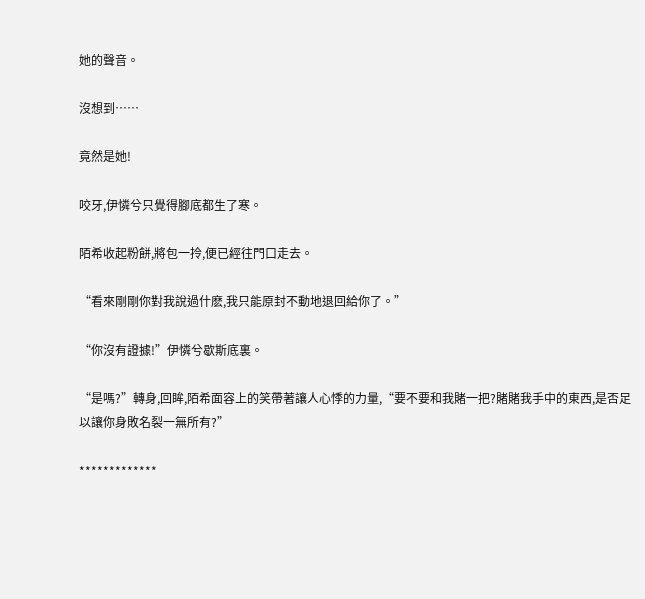她的聲音。

沒想到……

竟然是她!

咬牙,伊憐兮只覺得腳底都生了寒。

陌希收起粉餅,將包一拎,便已經往門口走去。

“看來剛剛你對我說過什麽,我只能原封不動地退回給你了。”

“你沒有證據!”伊憐兮歇斯底裏。

“是嗎?”轉身,回眸,陌希面容上的笑帶著讓人心悸的力量,“要不要和我賭一把?賭賭我手中的東西,是否足以讓你身敗名裂一無所有?”

*************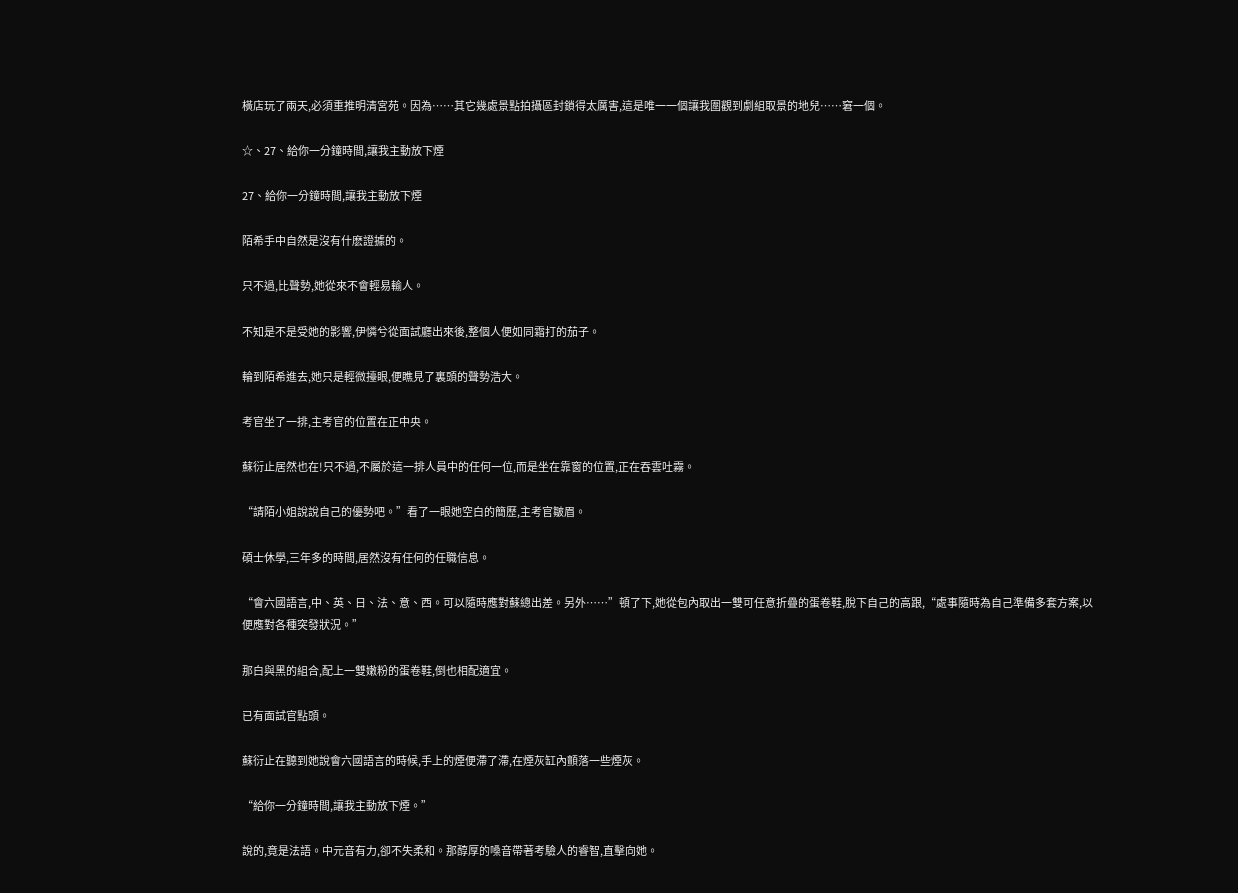橫店玩了兩天,必須重推明清宮苑。因為……其它幾處景點拍攝區封鎖得太厲害,這是唯一一個讓我圍觀到劇組取景的地兒……窘一個。

☆、27、給你一分鐘時間,讓我主動放下煙

27、給你一分鐘時間,讓我主動放下煙

陌希手中自然是沒有什麽證據的。

只不過,比聲勢,她從來不會輕易輸人。

不知是不是受她的影響,伊憐兮從面試廳出來後,整個人便如同霜打的茄子。

輪到陌希進去,她只是輕微擡眼,便瞧見了裏頭的聲勢浩大。

考官坐了一排,主考官的位置在正中央。

蘇衍止居然也在!只不過,不屬於這一排人員中的任何一位,而是坐在靠窗的位置,正在吞雲吐霧。

“請陌小姐說說自己的優勢吧。”看了一眼她空白的簡歷,主考官皺眉。

碩士休學,三年多的時間,居然沒有任何的任職信息。

“會六國語言,中、英、日、法、意、西。可以隨時應對蘇總出差。另外……”頓了下,她從包內取出一雙可任意折疊的蛋卷鞋,脫下自己的高跟,“處事隨時為自己準備多套方案,以便應對各種突發狀況。”

那白與黑的組合,配上一雙嫩粉的蛋卷鞋,倒也相配適宜。

已有面試官點頭。

蘇衍止在聽到她說會六國語言的時候,手上的煙便滯了滯,在煙灰缸內顫落一些煙灰。

“給你一分鐘時間,讓我主動放下煙。”

說的,竟是法語。中元音有力,卻不失柔和。那醇厚的嗓音帶著考驗人的睿智,直擊向她。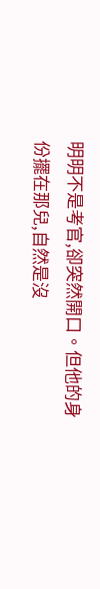明明不是考官,卻突然開口。但他的身份擺在那兒,自然是沒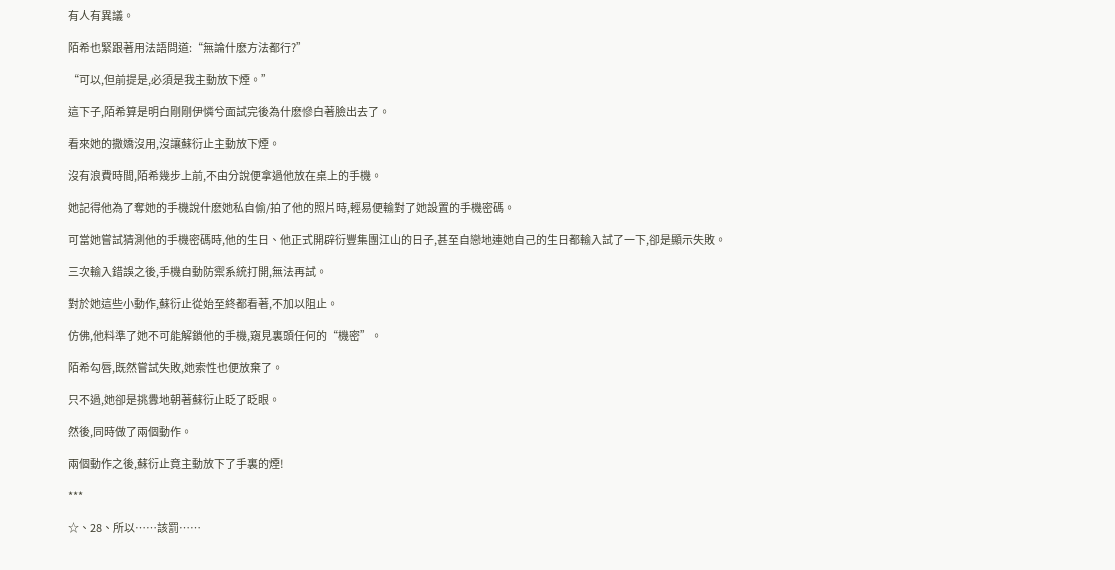有人有異議。

陌希也緊跟著用法語問道:“無論什麽方法都行?”

“可以,但前提是,必須是我主動放下煙。”

這下子,陌希算是明白剛剛伊憐兮面試完後為什麽慘白著臉出去了。

看來她的撒嬌沒用,沒讓蘇衍止主動放下煙。

沒有浪費時間,陌希幾步上前,不由分說便拿過他放在桌上的手機。

她記得他為了奪她的手機說什麽她私自偷/拍了他的照片時,輕易便輸對了她設置的手機密碼。

可當她嘗試猜測他的手機密碼時,他的生日、他正式開辟衍豐集團江山的日子,甚至自戀地連她自己的生日都輸入試了一下,卻是顯示失敗。

三次輸入錯誤之後,手機自動防禦系統打開,無法再試。

對於她這些小動作,蘇衍止從始至終都看著,不加以阻止。

仿佛,他料準了她不可能解鎖他的手機,窺見裏頭任何的“機密”。

陌希勾唇,既然嘗試失敗,她索性也便放棄了。

只不過,她卻是挑釁地朝著蘇衍止眨了眨眼。

然後,同時做了兩個動作。

兩個動作之後,蘇衍止竟主動放下了手裏的煙!

***

☆、28、所以……該罰……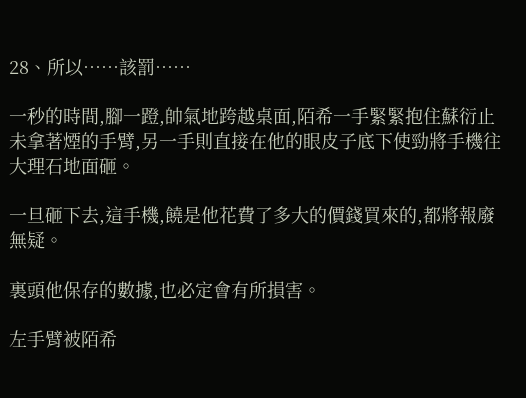28、所以……該罰……

一秒的時間,腳一蹬,帥氣地跨越桌面,陌希一手緊緊抱住蘇衍止未拿著煙的手臂,另一手則直接在他的眼皮子底下使勁將手機往大理石地面砸。

一旦砸下去,這手機,饒是他花費了多大的價錢買來的,都將報廢無疑。

裏頭他保存的數據,也必定會有所損害。

左手臂被陌希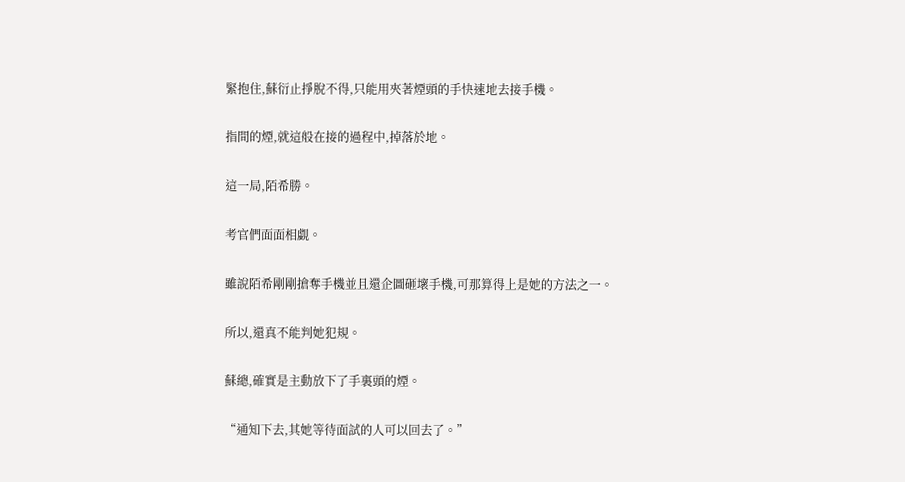緊抱住,蘇衍止掙脫不得,只能用夾著煙頭的手快速地去接手機。

指間的煙,就這般在接的過程中,掉落於地。

這一局,陌希勝。

考官們面面相覷。

雖說陌希剛剛搶奪手機並且還企圖砸壞手機,可那算得上是她的方法之一。

所以,還真不能判她犯規。

蘇總,確實是主動放下了手裏頭的煙。

“通知下去,其她等待面試的人可以回去了。”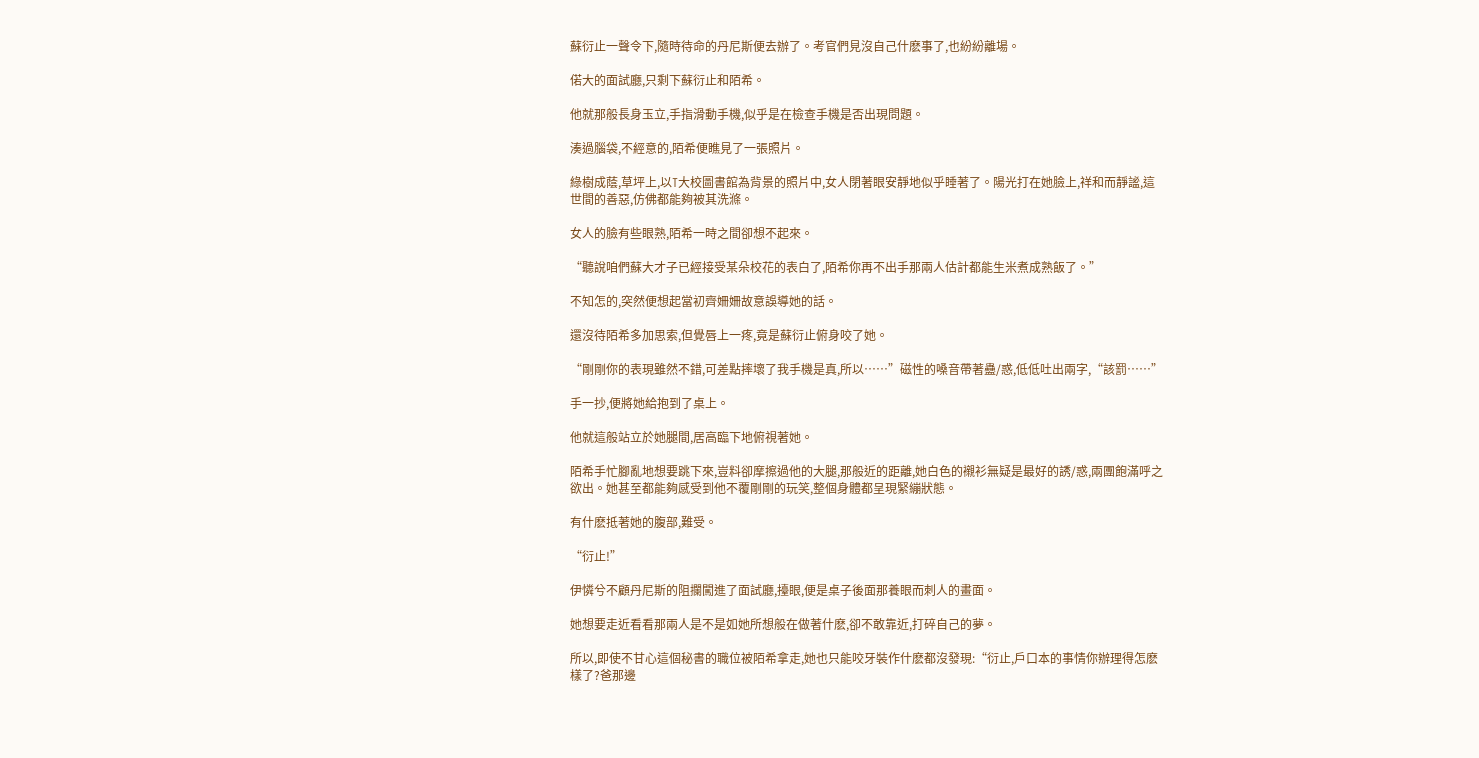蘇衍止一聲令下,隨時待命的丹尼斯便去辦了。考官們見沒自己什麽事了,也紛紛離場。

偌大的面試廳,只剩下蘇衍止和陌希。

他就那般長身玉立,手指滑動手機,似乎是在檢查手機是否出現問題。

湊過腦袋,不經意的,陌希便瞧見了一張照片。

綠樹成蔭,草坪上,以T大校圖書館為背景的照片中,女人閉著眼安靜地似乎睡著了。陽光打在她臉上,祥和而靜謐,這世間的善惡,仿佛都能夠被其洗滌。

女人的臉有些眼熟,陌希一時之間卻想不起來。

“聽說咱們蘇大才子已經接受某朵校花的表白了,陌希你再不出手那兩人估計都能生米煮成熟飯了。”

不知怎的,突然便想起當初齊姍姍故意誤導她的話。

還沒待陌希多加思索,但覺唇上一疼,竟是蘇衍止俯身咬了她。

“剛剛你的表現雖然不錯,可差點摔壞了我手機是真,所以……”磁性的嗓音帶著蠱/惑,低低吐出兩字,“該罰……”

手一抄,便將她給抱到了桌上。

他就這般站立於她腿間,居高臨下地俯視著她。

陌希手忙腳亂地想要跳下來,豈料卻摩擦過他的大腿,那般近的距離,她白色的襯衫無疑是最好的誘/惑,兩團飽滿呼之欲出。她甚至都能夠感受到他不覆剛剛的玩笑,整個身體都呈現緊繃狀態。

有什麽抵著她的腹部,難受。

“衍止!”

伊憐兮不顧丹尼斯的阻攔闖進了面試廳,擡眼,便是桌子後面那養眼而刺人的畫面。

她想要走近看看那兩人是不是如她所想般在做著什麽,卻不敢靠近,打碎自己的夢。

所以,即使不甘心這個秘書的職位被陌希拿走,她也只能咬牙裝作什麽都沒發現:“衍止,戶口本的事情你辦理得怎麽樣了?爸那邊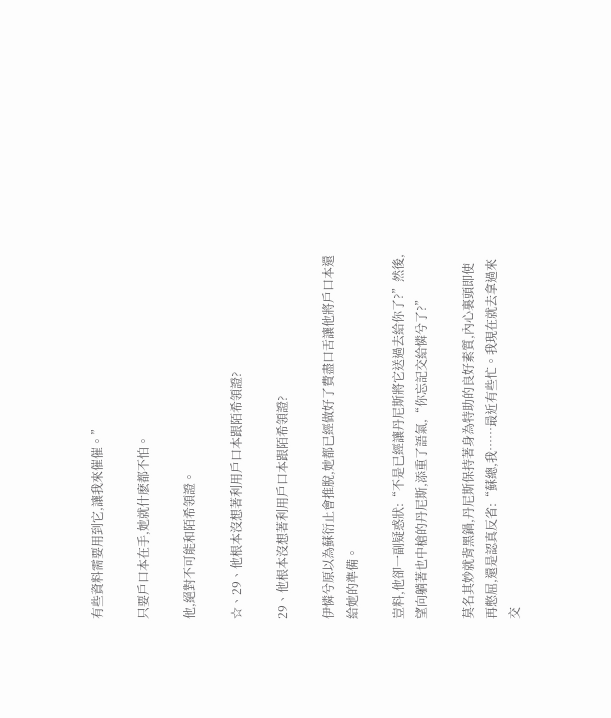有些資料需要用到它,讓我來催催。”

只要戶口本在手,她就什麽都不怕。

他,絕對不可能和陌希領證。

☆、29、他根本沒想著利用戶口本跟陌希領證?

29、他根本沒想著利用戶口本跟陌希領證?

伊憐兮原以為蘇衍止會推脫,她都已經做好了費盡口舌讓他將戶口本還給她的準備。

豈料,他卻一副疑惑狀:“不是已經讓丹尼斯將它送過去給你了?”然後,望向躺著也中槍的丹尼斯,添重了語氣,“你忘記交給憐兮了?”

莫名其妙就背黑鍋,丹尼斯保持著身為特助的良好素質,內心裏頭即使再憋屈,還是認真反省:“蘇總,我……最近有些忙。我現在就去拿過來交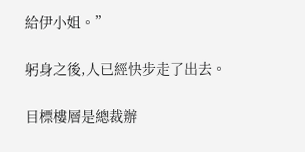給伊小姐。”

躬身之後,人已經快步走了出去。

目標樓層是總裁辦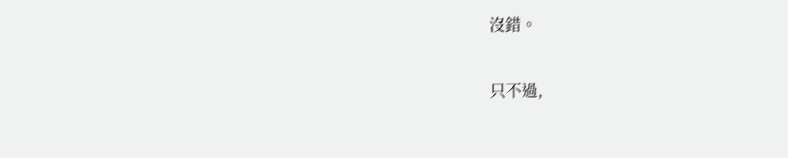沒錯。

只不過,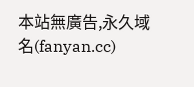本站無廣告,永久域名(fanyan.cc)